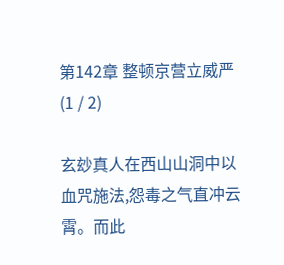第142章 整顿京营立威严(1 / 2)

玄玅真人在西山山洞中以血咒施法,怨毒之气直冲云霄。而此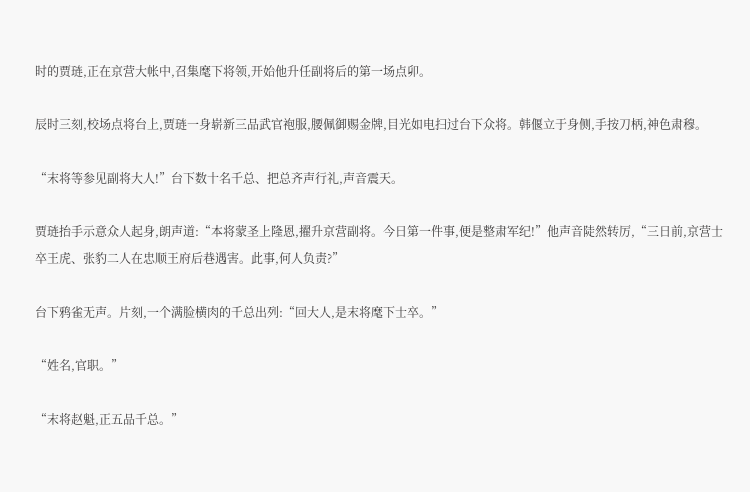时的贾琏,正在京营大帐中,召集麾下将领,开始他升任副将后的第一场点卯。

辰时三刻,校场点将台上,贾琏一身崭新三品武官袍服,腰佩御赐金牌,目光如电扫过台下众将。韩偃立于身侧,手按刀柄,神色肃穆。

“末将等参见副将大人!”台下数十名千总、把总齐声行礼,声音震天。

贾琏抬手示意众人起身,朗声道:“本将蒙圣上隆恩,擢升京营副将。今日第一件事,便是整肃军纪!”他声音陡然转厉,“三日前,京营士卒王虎、张豹二人在忠顺王府后巷遇害。此事,何人负责?”

台下鸦雀无声。片刻,一个满脸横肉的千总出列:“回大人,是末将麾下士卒。”

“姓名,官职。”

“末将赵魁,正五品千总。”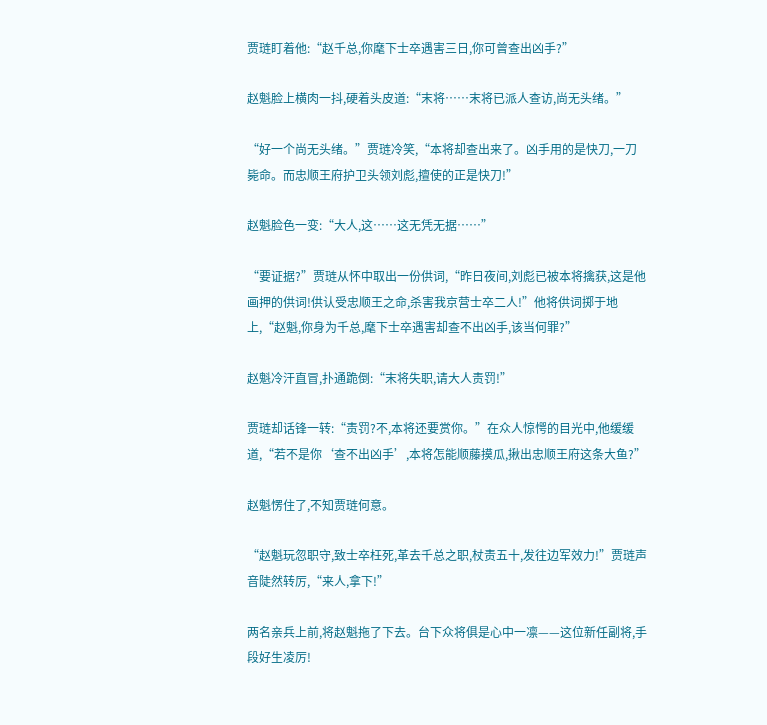贾琏盯着他:“赵千总,你麾下士卒遇害三日,你可曾查出凶手?”

赵魁脸上横肉一抖,硬着头皮道:“末将……末将已派人查访,尚无头绪。”

“好一个尚无头绪。”贾琏冷笑,“本将却查出来了。凶手用的是快刀,一刀毙命。而忠顺王府护卫头领刘彪,擅使的正是快刀!”

赵魁脸色一变:“大人,这……这无凭无据……”

“要证据?”贾琏从怀中取出一份供词,“昨日夜间,刘彪已被本将擒获,这是他画押的供词!供认受忠顺王之命,杀害我京营士卒二人!”他将供词掷于地上,“赵魁,你身为千总,麾下士卒遇害却查不出凶手,该当何罪?”

赵魁冷汗直冒,扑通跪倒:“末将失职,请大人责罚!”

贾琏却话锋一转:“责罚?不,本将还要赏你。”在众人惊愕的目光中,他缓缓道,“若不是你‘查不出凶手’,本将怎能顺藤摸瓜,揪出忠顺王府这条大鱼?”

赵魁愣住了,不知贾琏何意。

“赵魁玩忽职守,致士卒枉死,革去千总之职,杖责五十,发往边军效力!”贾琏声音陡然转厉,“来人,拿下!”

两名亲兵上前,将赵魁拖了下去。台下众将俱是心中一凛——这位新任副将,手段好生凌厉!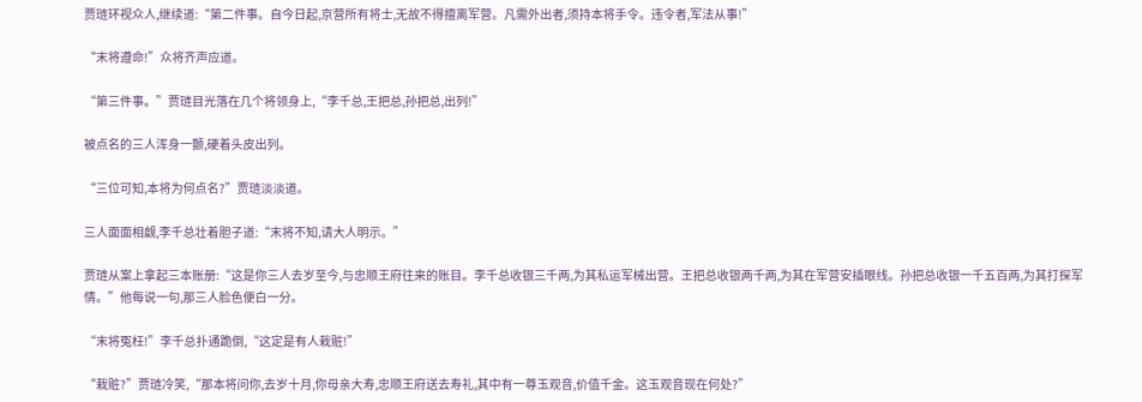贾琏环视众人,继续道:“第二件事。自今日起,京营所有将士,无故不得擅离军营。凡需外出者,须持本将手令。违令者,军法从事!”

“末将遵命!”众将齐声应道。

“第三件事。”贾琏目光落在几个将领身上,“李千总,王把总,孙把总,出列!”

被点名的三人浑身一颤,硬着头皮出列。

“三位可知,本将为何点名?”贾琏淡淡道。

三人面面相觑,李千总壮着胆子道:“末将不知,请大人明示。”

贾琏从案上拿起三本账册:“这是你三人去岁至今,与忠顺王府往来的账目。李千总收银三千两,为其私运军械出营。王把总收银两千两,为其在军营安插眼线。孙把总收银一千五百两,为其打探军情。”他每说一句,那三人脸色便白一分。

“末将冤枉!”李千总扑通跪倒,“这定是有人栽赃!”

“栽赃?”贾琏冷笑,“那本将问你,去岁十月,你母亲大寿,忠顺王府送去寿礼,其中有一尊玉观音,价值千金。这玉观音现在何处?”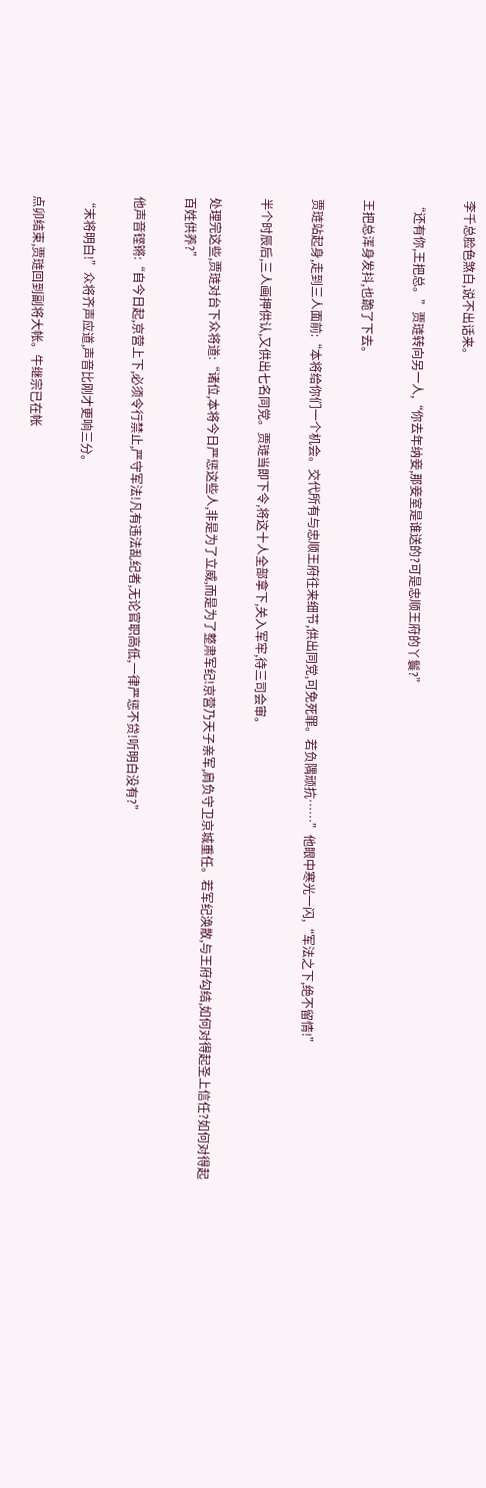李千总脸色煞白,说不出话来。

“还有你,王把总。”贾琏转向另一人,“你去年纳妾,那妾室是谁送的?可是忠顺王府的丫鬟?”

王把总浑身发抖,也跪了下去。

贾琏站起身,走到三人面前:“本将给你们一个机会。交代所有与忠顺王府往来细节,供出同党,可免死罪。若负隅顽抗……”他眼中寒光一闪,“军法之下,绝不留情!”

半个时辰后,三人画押供认,又供出七名同党。贾琏当即下令,将这十人全部拿下,关入军牢,待三司会审。

处理完这些,贾琏对台下众将道:“诸位,本将今日严惩这些人,非是为了立威,而是为了整肃军纪!京营乃天子亲军,肩负守卫京城重任。若军纪涣散,与王府勾结,如何对得起圣上信任?如何对得起百姓供养?”

他声音铿锵:“自今日起,京营上下,必须令行禁止,严守军法!凡有违法乱纪者,无论官职高低,一律严惩不贷!听明白没有?”

“末将明白!”众将齐声应道,声音比刚才更响三分。

点卯结束,贾琏回到副将大帐。牛继宗已在帐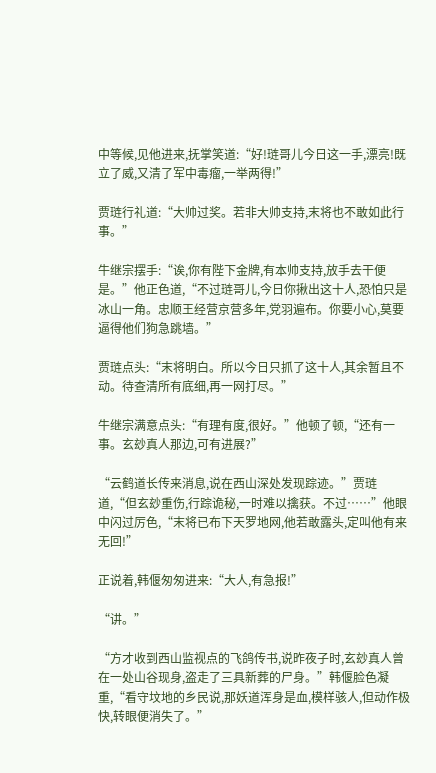中等候,见他进来,抚掌笑道:“好!琏哥儿今日这一手,漂亮!既立了威,又清了军中毒瘤,一举两得!”

贾琏行礼道:“大帅过奖。若非大帅支持,末将也不敢如此行事。”

牛继宗摆手:“诶,你有陛下金牌,有本帅支持,放手去干便是。”他正色道,“不过琏哥儿,今日你揪出这十人,恐怕只是冰山一角。忠顺王经营京营多年,党羽遍布。你要小心,莫要逼得他们狗急跳墙。”

贾琏点头:“末将明白。所以今日只抓了这十人,其余暂且不动。待查清所有底细,再一网打尽。”

牛继宗满意点头:“有理有度,很好。”他顿了顿,“还有一事。玄玅真人那边,可有进展?”

“云鹤道长传来消息,说在西山深处发现踪迹。”贾琏道,“但玄玅重伤,行踪诡秘,一时难以擒获。不过……”他眼中闪过厉色,“末将已布下天罗地网,他若敢露头,定叫他有来无回!”

正说着,韩偃匆匆进来:“大人,有急报!”

“讲。”

“方才收到西山监视点的飞鸽传书,说昨夜子时,玄玅真人曾在一处山谷现身,盗走了三具新葬的尸身。”韩偃脸色凝重,“看守坟地的乡民说,那妖道浑身是血,模样骇人,但动作极快,转眼便消失了。”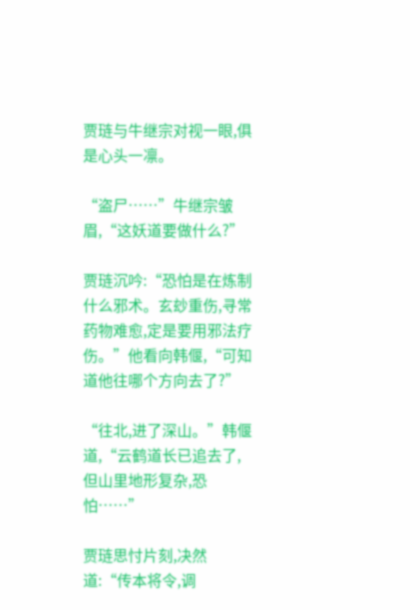贾琏与牛继宗对视一眼,俱是心头一凛。

“盗尸……”牛继宗皱眉,“这妖道要做什么?”

贾琏沉吟:“恐怕是在炼制什么邪术。玄玅重伤,寻常药物难愈,定是要用邪法疗伤。”他看向韩偃,“可知道他往哪个方向去了?”

“往北,进了深山。”韩偃道,“云鹤道长已追去了,但山里地形复杂,恐怕……”

贾琏思忖片刻,决然道:“传本将令,调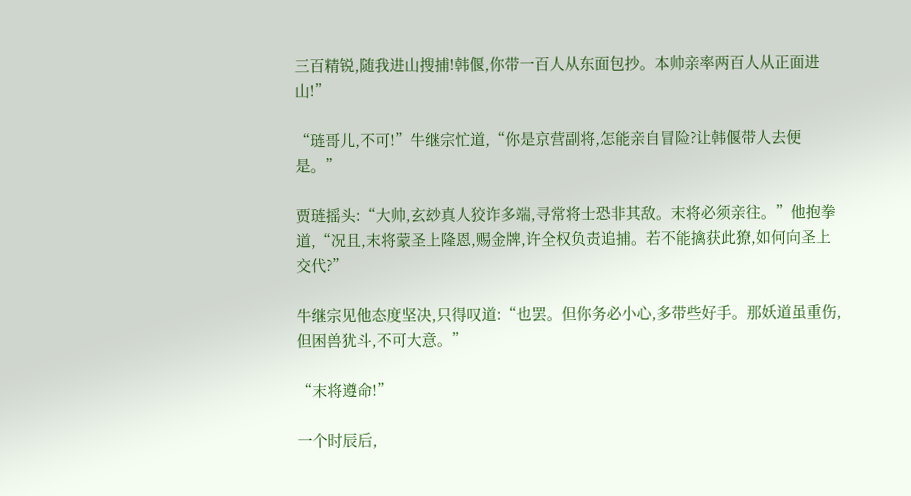三百精锐,随我进山搜捕!韩偃,你带一百人从东面包抄。本帅亲率两百人从正面进山!”

“琏哥儿,不可!”牛继宗忙道,“你是京营副将,怎能亲自冒险?让韩偃带人去便是。”

贾琏摇头:“大帅,玄玅真人狡诈多端,寻常将士恐非其敌。末将必须亲往。”他抱拳道,“况且,末将蒙圣上隆恩,赐金牌,许全权负责追捕。若不能擒获此獠,如何向圣上交代?”

牛继宗见他态度坚决,只得叹道:“也罢。但你务必小心,多带些好手。那妖道虽重伤,但困兽犹斗,不可大意。”

“末将遵命!”

一个时辰后,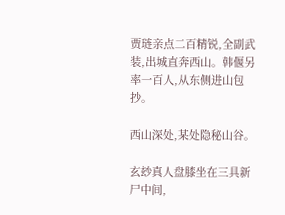贾琏亲点二百精锐,全副武装,出城直奔西山。韩偃另率一百人,从东侧进山包抄。

西山深处,某处隐秘山谷。

玄玅真人盘膝坐在三具新尸中间,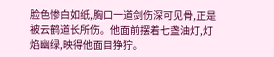脸色惨白如纸,胸口一道剑伤深可见骨,正是被云鹤道长所伤。他面前摆着七盏油灯,灯焰幽绿,映得他面目狰狞。